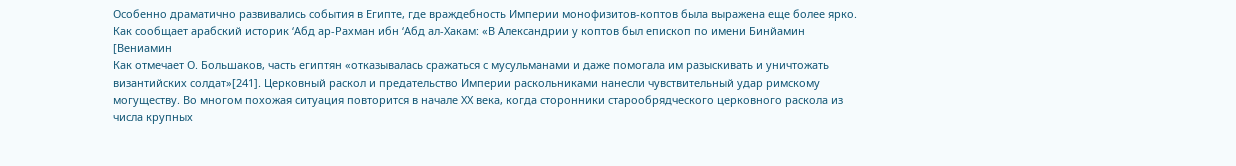Особенно драматично развивались события в Египте, где враждебность Империи монофизитов-коптов была выражена еще более ярко. Как сообщает арабский историк ‘Абд ар-Рахман ибн ‘Абд ал-Хакам: «В Александрии у коптов был епископ по имени Бинйамин [Вениамин
Как отмечает О. Большаков, часть египтян «отказывалась сражаться с мусульманами и даже помогала им разыскивать и уничтожать византийских солдат»[241]. Церковный раскол и предательство Империи раскольниками нанесли чувствительный удар римскому могуществу. Во многом похожая ситуация повторится в начале XX века, когда сторонники старообрядческого церковного раскола из числа крупных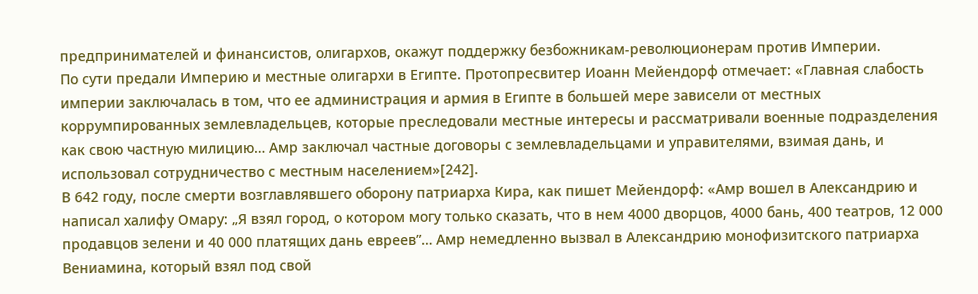предпринимателей и финансистов, олигархов, окажут поддержку безбожникам-революционерам против Империи.
По сути предали Империю и местные олигархи в Египте. Протопресвитер Иоанн Мейендорф отмечает: «Главная слабость империи заключалась в том, что ее администрация и армия в Египте в большей мере зависели от местных коррумпированных землевладельцев, которые преследовали местные интересы и рассматривали военные подразделения как свою частную милицию… Амр заключал частные договоры с землевладельцами и управителями, взимая дань, и использовал сотрудничество с местным населением»[242].
В 642 году, после смерти возглавлявшего оборону патриарха Кира, как пишет Мейендорф: «Амр вошел в Александрию и написал халифу Омару: „Я взял город, о котором могу только сказать, что в нем 4000 дворцов, 4000 бань, 400 театров, 12 000 продавцов зелени и 40 000 платящих дань евреев”… Амр немедленно вызвал в Александрию монофизитского патриарха Вениамина, который взял под свой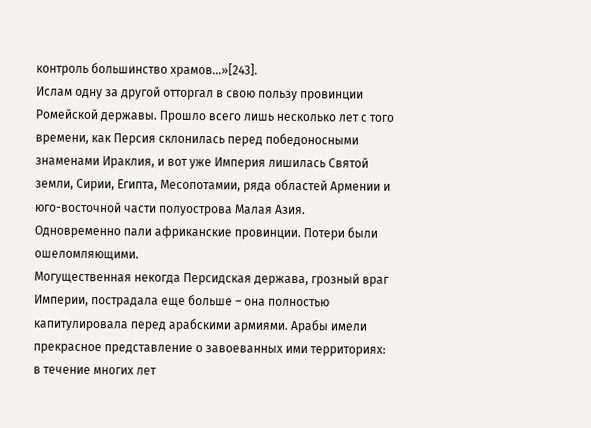контроль большинство храмов…»[243].
Ислам одну за другой отторгал в свою пользу провинции Ромейской державы. Прошло всего лишь несколько лет с того времени, как Персия склонилась перед победоносными знаменами Ираклия, и вот уже Империя лишилась Святой земли, Сирии, Египта, Месопотамии, ряда областей Армении и юго-восточной части полуострова Малая Азия. Одновременно пали африканские провинции. Потери были ошеломляющими.
Могущественная некогда Персидская держава, грозный враг Империи, пострадала еще больше – она полностью капитулировала перед арабскими армиями. Арабы имели прекрасное представление о завоеванных ими территориях: в течение многих лет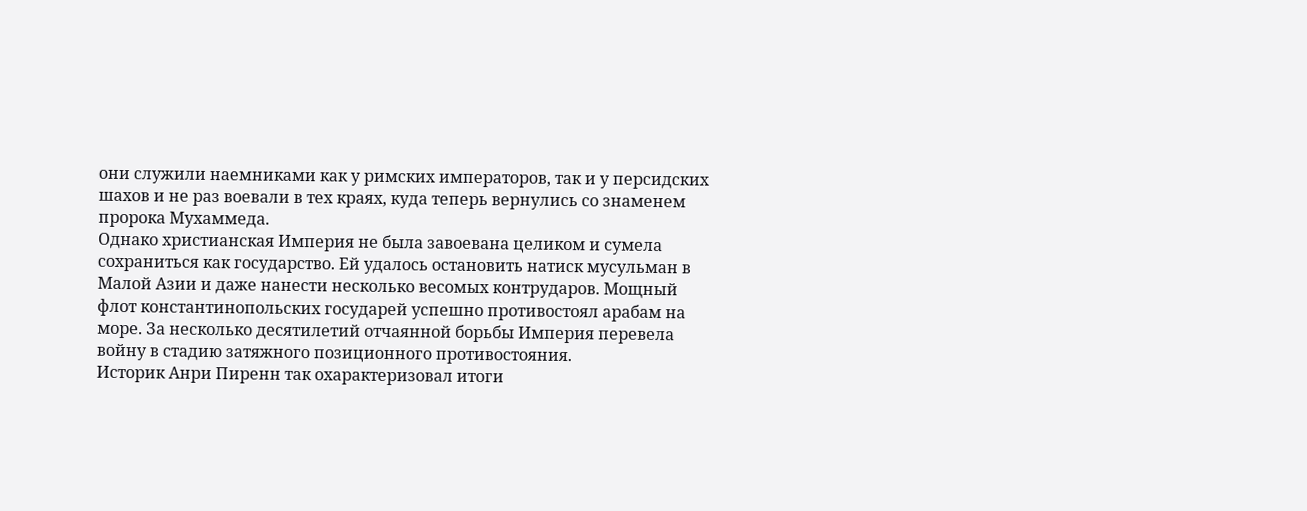они служили наемниками как у римских императоров, так и у персидских шахов и не раз воевали в тех краях, куда теперь вернулись со знаменем пророка Мухаммеда.
Однако христианская Империя не была завоевана целиком и сумела сохраниться как государство. Ей удалось остановить натиск мусульман в Малой Азии и даже нанести несколько весомых контрударов. Мощный флот константинопольских государей успешно противостоял арабам на море. За несколько десятилетий отчаянной борьбы Империя перевела войну в стадию затяжного позиционного противостояния.
Историк Анри Пиренн так охарактеризовал итоги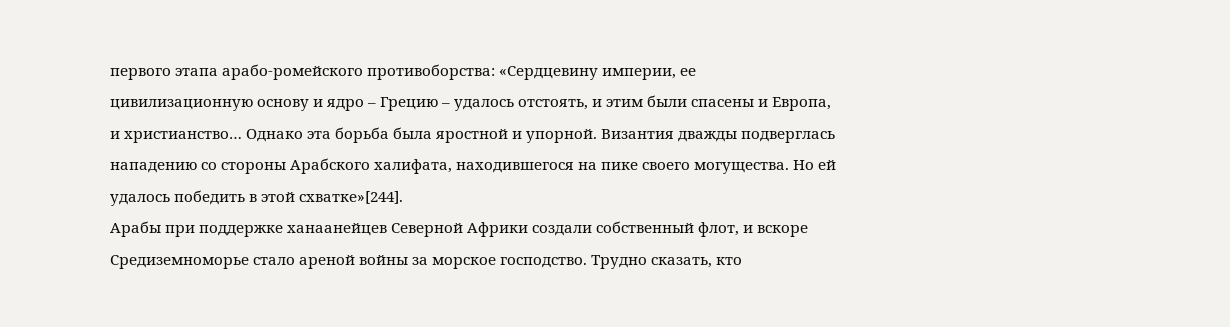первого этапа арабо-ромейского противоборства: «Сердцевину империи, ее цивилизационную основу и ядро – Грецию – удалось отстоять, и этим были спасены и Европа, и христианство… Однако эта борьба была яростной и упорной. Византия дважды подверглась нападению со стороны Арабского халифата, находившегося на пике своего могущества. Но ей удалось победить в этой схватке»[244].
Арабы при поддержке ханаанейцев Северной Африки создали собственный флот, и вскоре Средиземноморье стало ареной войны за морское господство. Трудно сказать, кто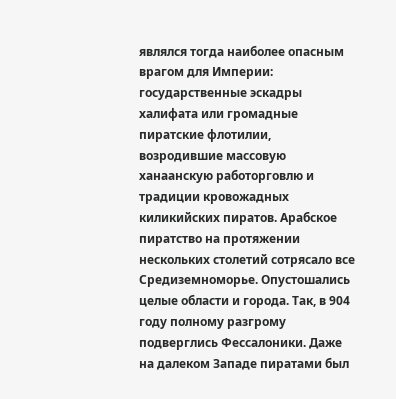являлся тогда наиболее опасным врагом для Империи: государственные эскадры халифата или громадные пиратские флотилии, возродившие массовую ханаанскую работорговлю и традиции кровожадных киликийских пиратов. Арабское пиратство на протяжении нескольких столетий сотрясало все Средиземноморье. Опустошались целые области и города. Так, в 904 году полному разгрому подверглись Фессалоники. Даже на далеком Западе пиратами был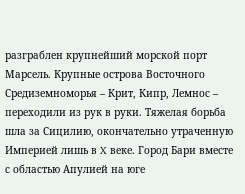разграблен крупнейший морской порт Марсель. Крупные острова Восточного Средиземноморья – Крит, Кипр, Лемнос – переходили из рук в руки. Тяжелая борьба шла за Сицилию, окончательно утраченную Империей лишь в X веке. Город Бари вместе с областью Апулией на юге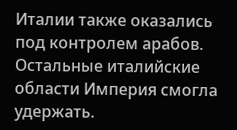Италии также оказались под контролем арабов. Остальные италийские области Империя смогла удержать.